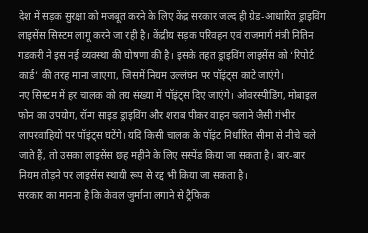देश में सड़क सुरक्षा को मजबूत करने के लिए केंद्र सरकार जल्द ही ग्रेड-आधारित ड्राइविंग लाइसेंस सिस्टम लागू करने जा रही है। केंद्रीय सड़क परिवहन एवं राजमार्ग मंत्री नितिन गडकरी ने इस नई व्यवस्था की घोषणा की है। इसके तहत ड्राइविंग लाइसेंस को ‘रिपोर्ट कार्ड’ की तरह माना जाएगा, जिसमें नियम उल्लंघन पर पॉइंट्स काटे जाएंगे।
नए सिस्टम में हर चालक को तय संख्या में पॉइंट्स दिए जाएंगे। ओवरस्पीडिंग, मोबाइल फोन का उपयोग, रॉन्ग साइड ड्राइविंग और शराब पीकर वाहन चलाने जैसी गंभीर लापरवाहियों पर पॉइंट्स घटेंगे। यदि किसी चालक के पॉइंट निर्धारित सीमा से नीचे चले जाते हैं, तो उसका लाइसेंस छह महीने के लिए सस्पेंड किया जा सकता है। बार-बार नियम तोड़ने पर लाइसेंस स्थायी रूप से रद्द भी किया जा सकता है।
सरकार का मानना है कि केवल जुर्माना लगाने से ट्रैफिक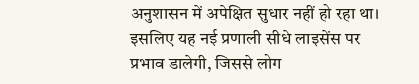अनुशासन में अपेक्षित सुधार नहीं हो रहा था। इसलिए यह नई प्रणाली सीधे लाइसेंस पर प्रभाव डालेगी, जिससे लोग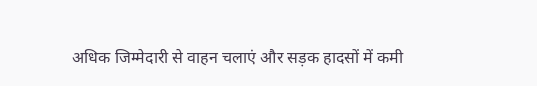अधिक जिम्मेदारी से वाहन चलाएं और सड़क हादसों में कमी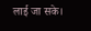लाई जा सके।